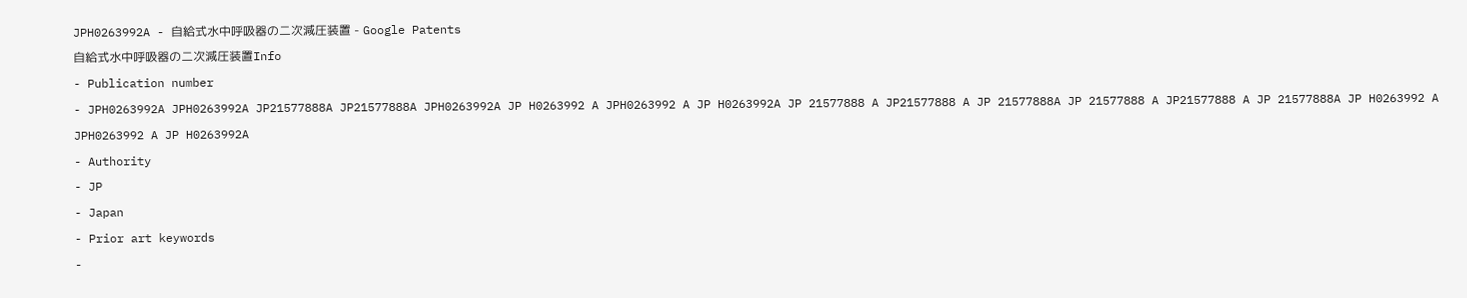JPH0263992A - 自給式水中呼吸器の二次減圧装置 - Google Patents
自給式水中呼吸器の二次減圧装置Info
- Publication number
- JPH0263992A JPH0263992A JP21577888A JP21577888A JPH0263992A JP H0263992 A JPH0263992 A JP H0263992A JP 21577888 A JP21577888 A JP 21577888A JP 21577888 A JP21577888 A JP 21577888A JP H0263992 A JPH0263992 A JP H0263992A
- Authority
- JP
- Japan
- Prior art keywords
-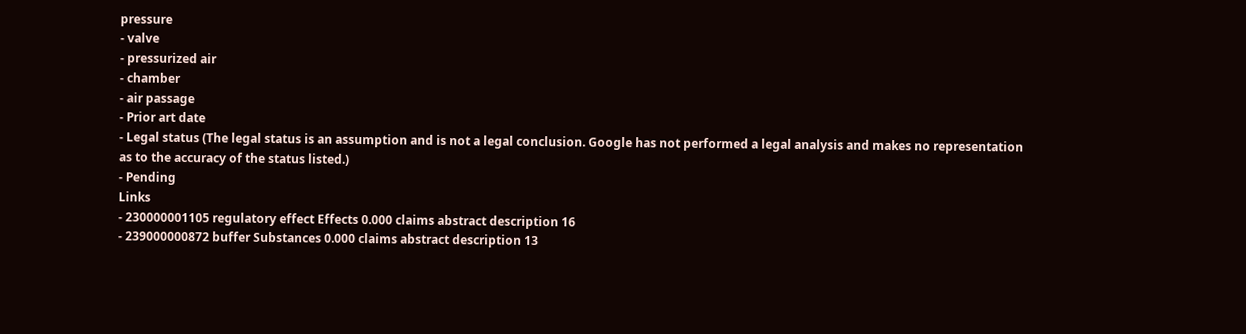pressure
- valve
- pressurized air
- chamber
- air passage
- Prior art date
- Legal status (The legal status is an assumption and is not a legal conclusion. Google has not performed a legal analysis and makes no representation as to the accuracy of the status listed.)
- Pending
Links
- 230000001105 regulatory effect Effects 0.000 claims abstract description 16
- 239000000872 buffer Substances 0.000 claims abstract description 13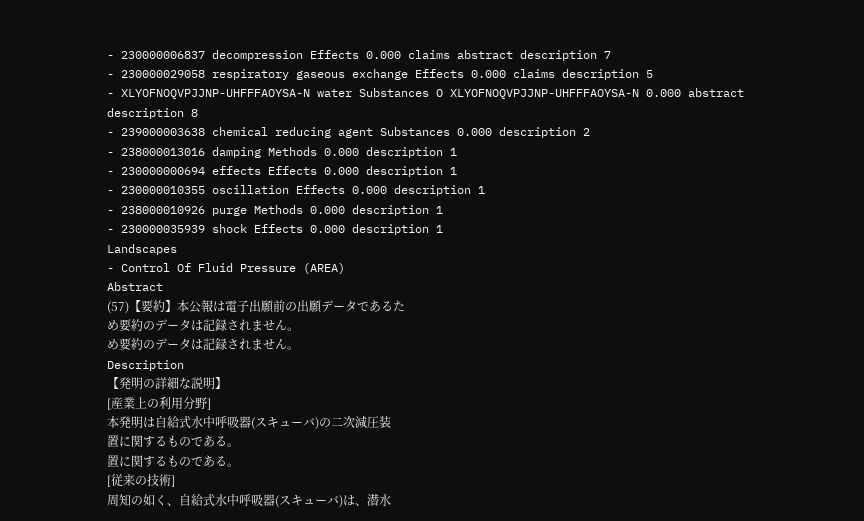- 230000006837 decompression Effects 0.000 claims abstract description 7
- 230000029058 respiratory gaseous exchange Effects 0.000 claims description 5
- XLYOFNOQVPJJNP-UHFFFAOYSA-N water Substances O XLYOFNOQVPJJNP-UHFFFAOYSA-N 0.000 abstract description 8
- 239000003638 chemical reducing agent Substances 0.000 description 2
- 238000013016 damping Methods 0.000 description 1
- 230000000694 effects Effects 0.000 description 1
- 230000010355 oscillation Effects 0.000 description 1
- 238000010926 purge Methods 0.000 description 1
- 230000035939 shock Effects 0.000 description 1
Landscapes
- Control Of Fluid Pressure (AREA)
Abstract
(57)【要約】本公報は電子出願前の出願データであるた
め要約のデータは記録されません。
め要約のデータは記録されません。
Description
【発明の詳細な説明】
[産業上の利用分野]
本発明は自給式水中呼吸器(スキューバ)の二次減圧装
置に関するものである。
置に関するものである。
[従来の技術]
周知の如く、自給式水中呼吸器(スキューバ)は、潜水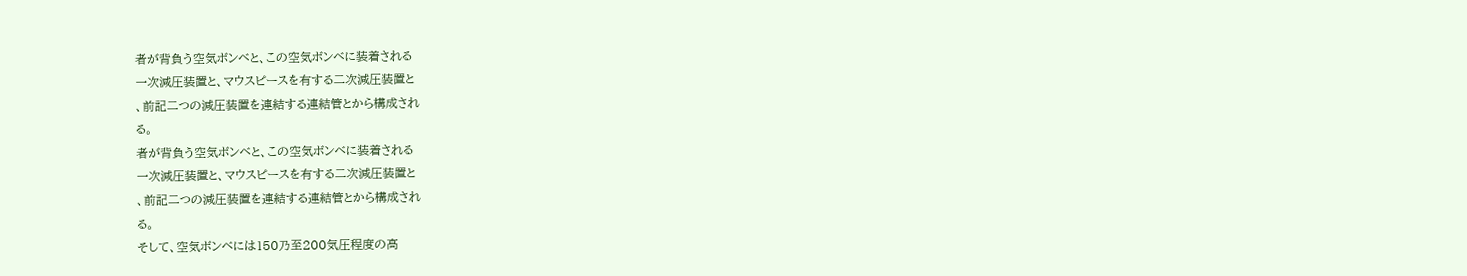者が背負う空気ボンベと、この空気ボンベに装着される
一次減圧装置と、マウスピースを有する二次減圧装置と
、前記二つの減圧装置を連結する連結管とから構成され
る。
者が背負う空気ボンベと、この空気ボンベに装着される
一次減圧装置と、マウスピースを有する二次減圧装置と
、前記二つの減圧装置を連結する連結管とから構成され
る。
そして、空気ボンベには150乃至200気圧程度の高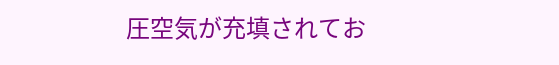圧空気が充填されてお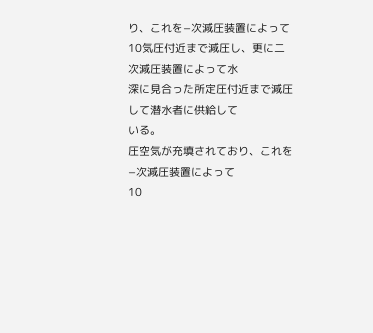り、これを−次減圧装置によって
10気圧付近まで減圧し、更に二次減圧装置によって水
深に見合った所定圧付近まで減圧して潜水者に供給して
いる。
圧空気が充填されており、これを−次減圧装置によって
10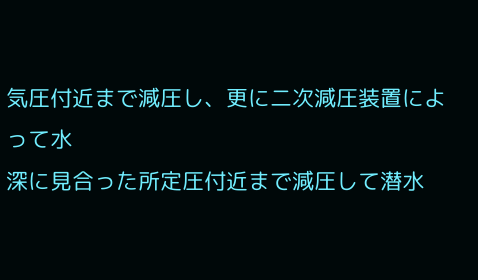気圧付近まで減圧し、更に二次減圧装置によって水
深に見合った所定圧付近まで減圧して潜水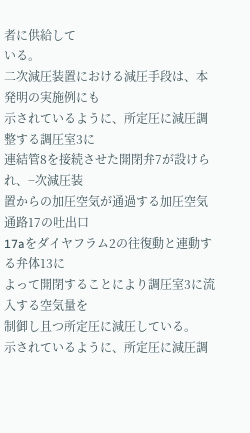者に供給して
いる。
二次減圧装置における減圧手段は、本発明の実施例にも
示されているように、所定圧に減圧調整する調圧室3に
連結管8を接続させた開閉弁7が設けられ、−次減圧装
置からの加圧空気が通過する加圧空気通路17の吐出口
17aをダイヤフラム2の往復動と連動する弁体13に
よって開閉することにより調圧室3に流入する空気量を
制御し且つ所定圧に減圧している。
示されているように、所定圧に減圧調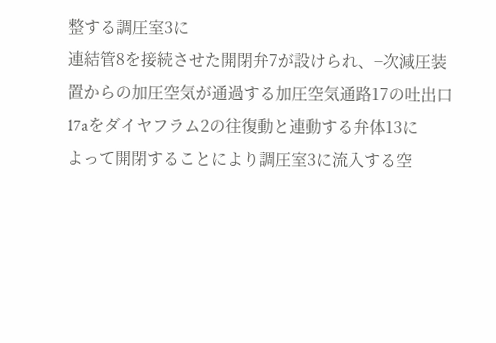整する調圧室3に
連結管8を接続させた開閉弁7が設けられ、−次減圧装
置からの加圧空気が通過する加圧空気通路17の吐出口
17aをダイヤフラム2の往復動と連動する弁体13に
よって開閉することにより調圧室3に流入する空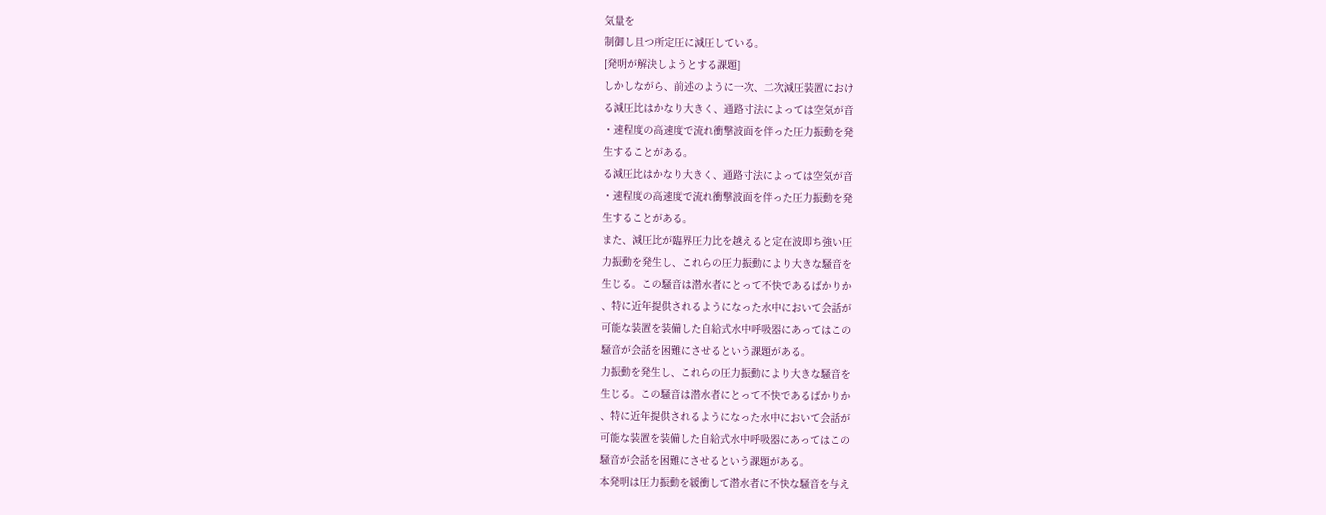気量を
制御し且つ所定圧に減圧している。
[発明が解決しようとする課題]
しかしながら、前述のように一次、二次減圧装置におけ
る減圧比はかなり大きく、通路寸法によっては空気が音
・速程度の高速度で流れ衝撃波面を伴った圧力振動を発
生することがある。
る減圧比はかなり大きく、通路寸法によっては空気が音
・速程度の高速度で流れ衝撃波面を伴った圧力振動を発
生することがある。
また、減圧比が臨界圧力比を越えると定在波即ち強い圧
力振動を発生し、これらの圧力振動により大きな騒音を
生じる。この騒音は潜水者にとって不快であるばかりか
、特に近年提供されるようになった水中において会話が
可能な装置を装備した自給式水中呼吸器にあってはこの
騒音が会話を困難にさせるという課題がある。
力振動を発生し、これらの圧力振動により大きな騒音を
生じる。この騒音は潜水者にとって不快であるばかりか
、特に近年提供されるようになった水中において会話が
可能な装置を装備した自給式水中呼吸器にあってはこの
騒音が会話を困難にさせるという課題がある。
本発明は圧力振動を緩衝して潜水者に不快な騒音を与え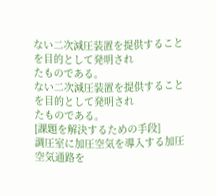ない二次減圧装置を提供することを目的として発明され
たものである。
ない二次減圧装置を提供することを目的として発明され
たものである。
[課題を解決するための手段]
調圧室に加圧空気を導入する加圧空気通路を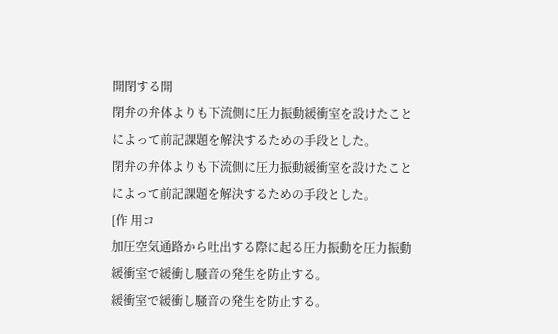開閉する開
閉弁の弁体よりも下流側に圧力振動緩衝室を設けたこと
によって前記課題を解決するための手段とした。
閉弁の弁体よりも下流側に圧力振動緩衝室を設けたこと
によって前記課題を解決するための手段とした。
[作 用コ
加圧空気通路から吐出する際に起る圧力振動を圧力振動
緩衝室で緩衝し騒音の発生を防止する。
緩衝室で緩衝し騒音の発生を防止する。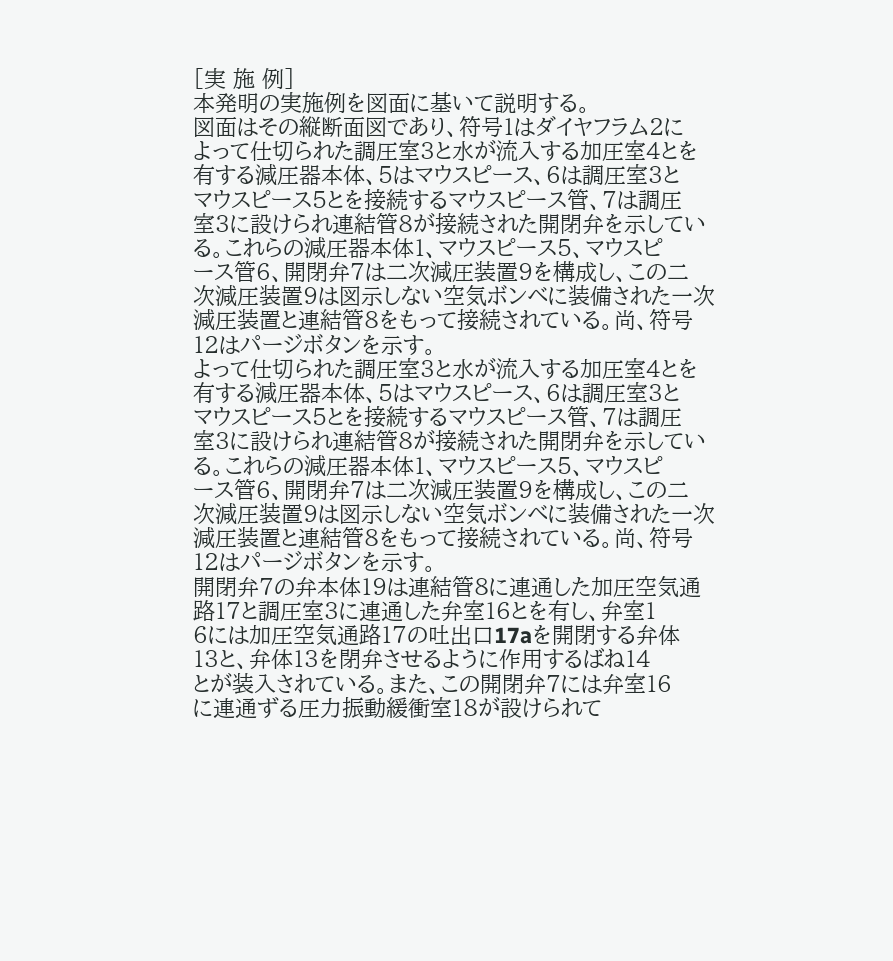[実 施 例]
本発明の実施例を図面に基いて説明する。
図面はその縦断面図であり、符号1はダイヤフラム2に
よって仕切られた調圧室3と水が流入する加圧室4とを
有する減圧器本体、5はマウスピース、6は調圧室3と
マウスピース5とを接続するマウスピース管、7は調圧
室3に設けられ連結管8が接続された開閉弁を示してい
る。これらの減圧器本体1、マウスピース5、マウスピ
ース管6、開閉弁7は二次減圧装置9を構成し、この二
次減圧装置9は図示しない空気ボンベに装備された一次
減圧装置と連結管8をもって接続されている。尚、符号
12はパージボタンを示す。
よって仕切られた調圧室3と水が流入する加圧室4とを
有する減圧器本体、5はマウスピース、6は調圧室3と
マウスピース5とを接続するマウスピース管、7は調圧
室3に設けられ連結管8が接続された開閉弁を示してい
る。これらの減圧器本体1、マウスピース5、マウスピ
ース管6、開閉弁7は二次減圧装置9を構成し、この二
次減圧装置9は図示しない空気ボンベに装備された一次
減圧装置と連結管8をもって接続されている。尚、符号
12はパージボタンを示す。
開閉弁7の弁本体19は連結管8に連通した加圧空気通
路17と調圧室3に連通した弁室16とを有し、弁室1
6には加圧空気通路17の吐出口17aを開閉する弁体
13と、弁体13を閉弁させるように作用するばね14
とが装入されている。また、この開閉弁7には弁室16
に連通ずる圧力振動緩衝室18が設けられて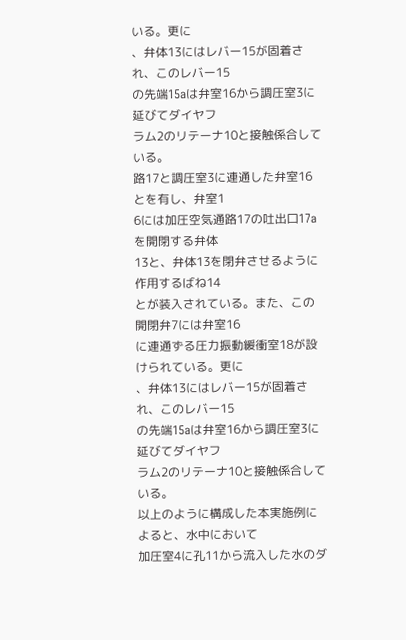いる。更に
、弁体13にはレバー15が固着され、このレバー15
の先端15aは弁室16から調圧室3に延びてダイヤフ
ラム2のリテーナ10と接触係合している。
路17と調圧室3に連通した弁室16とを有し、弁室1
6には加圧空気通路17の吐出口17aを開閉する弁体
13と、弁体13を閉弁させるように作用するばね14
とが装入されている。また、この開閉弁7には弁室16
に連通ずる圧力振動緩衝室18が設けられている。更に
、弁体13にはレバー15が固着され、このレバー15
の先端15aは弁室16から調圧室3に延びてダイヤフ
ラム2のリテーナ10と接触係合している。
以上のように構成した本実施例によると、水中において
加圧室4に孔11から流入した水のダ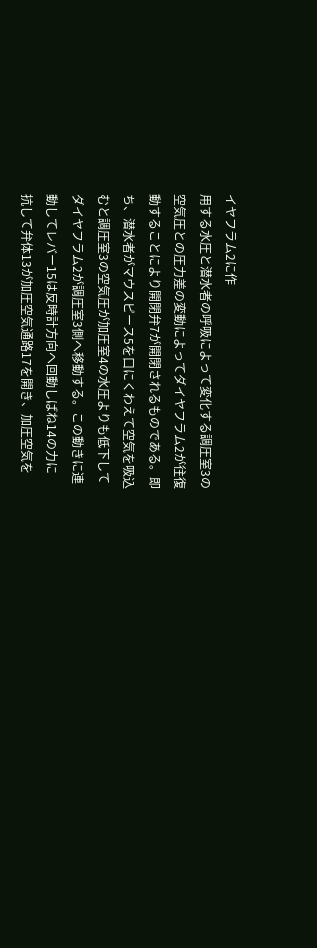イヤフラム2に作
用する水圧と潜水者の呼吸によって変化する調圧室3の
空気圧との圧力差の変動によってダイヤフラム2が往復
動することにより開閉弁7が開閉されるものである。即
ち、潜水者がマウスピース5を口にくわえて空気を吸込
むと調圧室3の空気圧が加圧室4の水圧よりも低下して
ダイヤフラム2が調圧室3側へ移動する。この動きに連
動してレバー15は反時計方向へ回動しばね14の力に
抗して弁体13が加圧空気通路17を開き、加圧空気を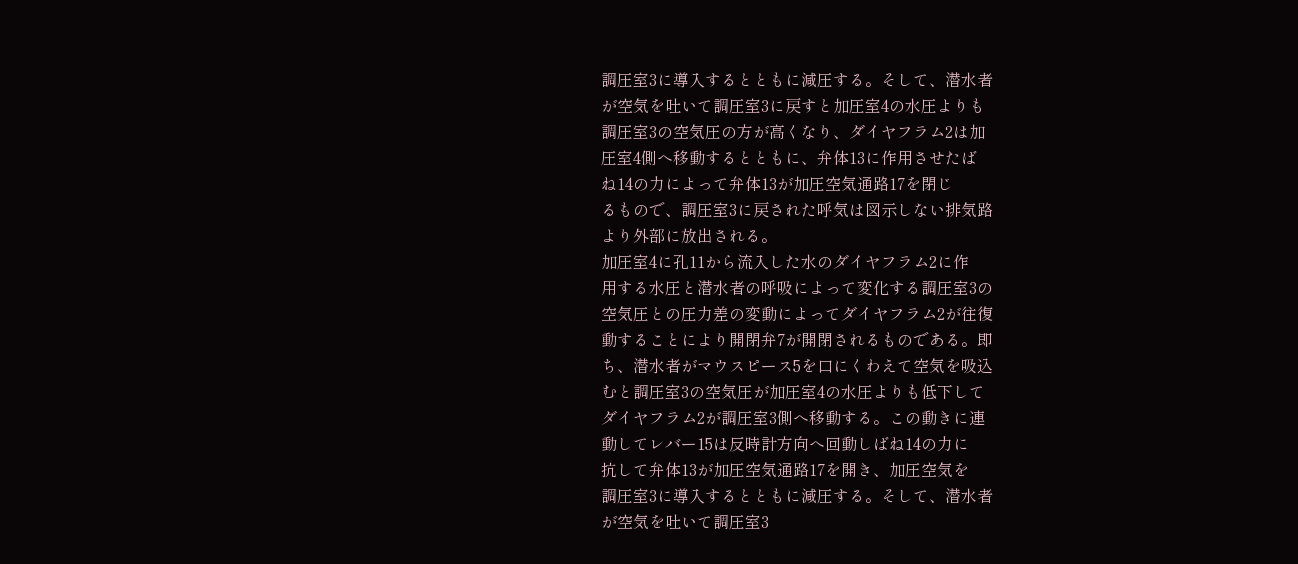調圧室3に導入するとともに減圧する。そして、潜水者
が空気を吐いて調圧室3に戻すと加圧室4の水圧よりも
調圧室3の空気圧の方が高くなり、ダイヤフラム2は加
圧室4側へ移動するとともに、弁体13に作用させたば
ね14の力によって弁体13が加圧空気通路17を閉じ
るもので、調圧室3に戻された呼気は図示しない排気路
より外部に放出される。
加圧室4に孔11から流入した水のダイヤフラム2に作
用する水圧と潜水者の呼吸によって変化する調圧室3の
空気圧との圧力差の変動によってダイヤフラム2が往復
動することにより開閉弁7が開閉されるものである。即
ち、潜水者がマウスピース5を口にくわえて空気を吸込
むと調圧室3の空気圧が加圧室4の水圧よりも低下して
ダイヤフラム2が調圧室3側へ移動する。この動きに連
動してレバー15は反時計方向へ回動しばね14の力に
抗して弁体13が加圧空気通路17を開き、加圧空気を
調圧室3に導入するとともに減圧する。そして、潜水者
が空気を吐いて調圧室3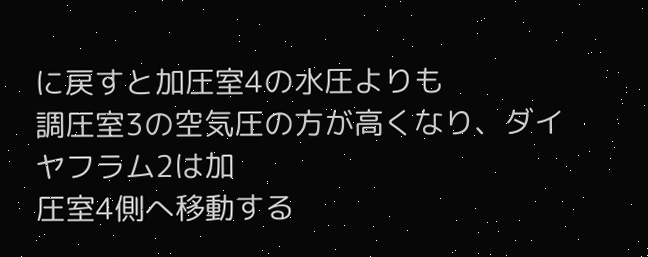に戻すと加圧室4の水圧よりも
調圧室3の空気圧の方が高くなり、ダイヤフラム2は加
圧室4側へ移動する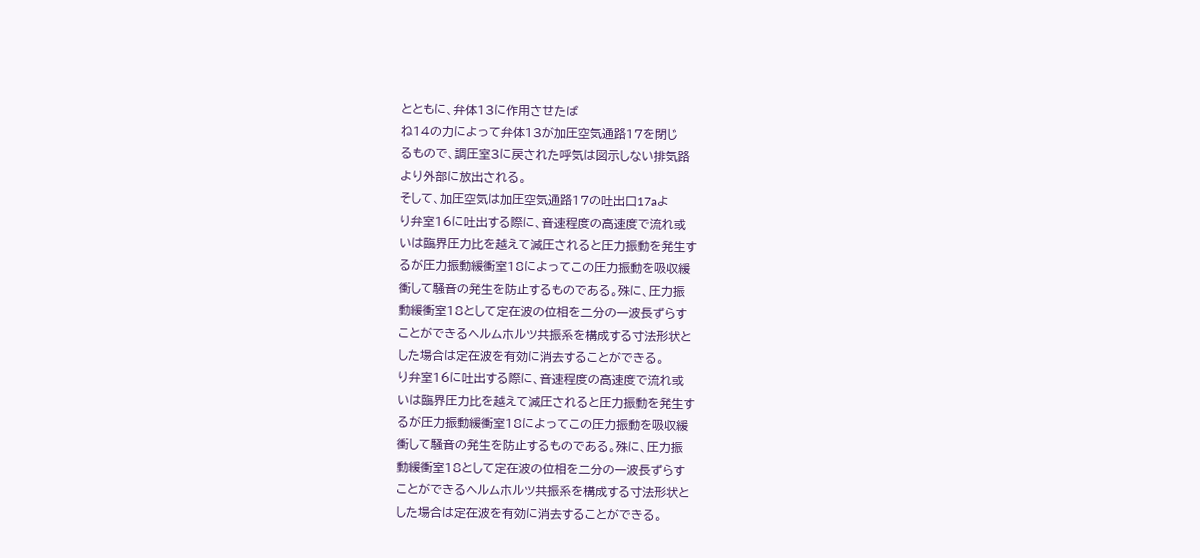とともに、弁体13に作用させたば
ね14の力によって弁体13が加圧空気通路17を閉じ
るもので、調圧室3に戻された呼気は図示しない排気路
より外部に放出される。
そして、加圧空気は加圧空気通路17の吐出口17aよ
り弁室16に吐出する際に、音速程度の高速度で流れ或
いは臨界圧力比を越えて減圧されると圧力振動を発生す
るが圧力振動緩衝室18によってこの圧力振動を吸収緩
衝して騒音の発生を防止するものである。殊に、圧力振
動緩衝室18として定在波の位相を二分の一波長ずらす
ことができるヘルムホルツ共振系を構成する寸法形状と
した場合は定在波を有効に消去することができる。
り弁室16に吐出する際に、音速程度の高速度で流れ或
いは臨界圧力比を越えて減圧されると圧力振動を発生す
るが圧力振動緩衝室18によってこの圧力振動を吸収緩
衝して騒音の発生を防止するものである。殊に、圧力振
動緩衝室18として定在波の位相を二分の一波長ずらす
ことができるヘルムホルツ共振系を構成する寸法形状と
した場合は定在波を有効に消去することができる。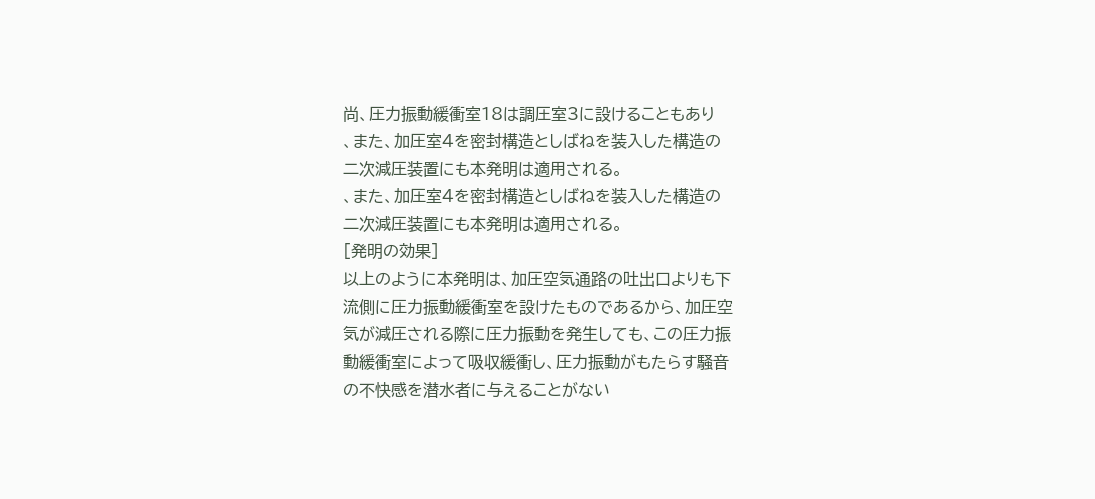尚、圧力振動緩衝室18は調圧室3に設けることもあり
、また、加圧室4を密封構造としばねを装入した構造の
二次減圧装置にも本発明は適用される。
、また、加圧室4を密封構造としばねを装入した構造の
二次減圧装置にも本発明は適用される。
[発明の効果]
以上のように本発明は、加圧空気通路の吐出口よりも下
流側に圧力振動緩衝室を設けたものであるから、加圧空
気が減圧される際に圧力振動を発生しても、この圧力振
動緩衝室によって吸収緩衝し、圧力振動がもたらす騒音
の不快感を潜水者に与えることがない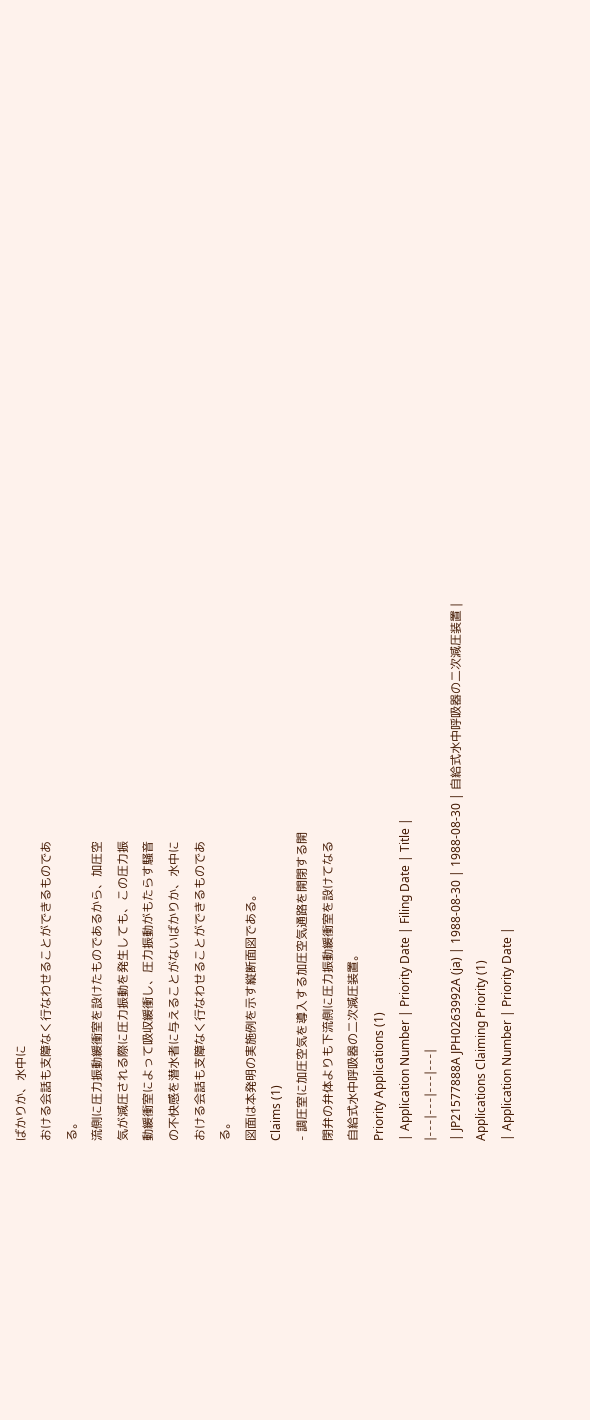ばかりか、水中に
おける会話も支障なく行なわせることができるものであ
る。
流側に圧力振動緩衝室を設けたものであるから、加圧空
気が減圧される際に圧力振動を発生しても、この圧力振
動緩衝室によって吸収緩衝し、圧力振動がもたらす騒音
の不快感を潜水者に与えることがないばかりか、水中に
おける会話も支障なく行なわせることができるものであ
る。
図面は本発明の実施例を示す縦断面図である。
Claims (1)
- 調圧室に加圧空気を導入する加圧空気通路を開閉する開
閉弁の弁体よりも下流側に圧力振動緩衝室を設けてなる
自給式水中呼吸器の二次減圧装置。
Priority Applications (1)
| Application Number | Priority Date | Filing Date | Title |
|---|---|---|---|
| JP21577888A JPH0263992A (ja) | 1988-08-30 | 1988-08-30 | 自給式水中呼吸器の二次減圧装置 |
Applications Claiming Priority (1)
| Application Number | Priority Date |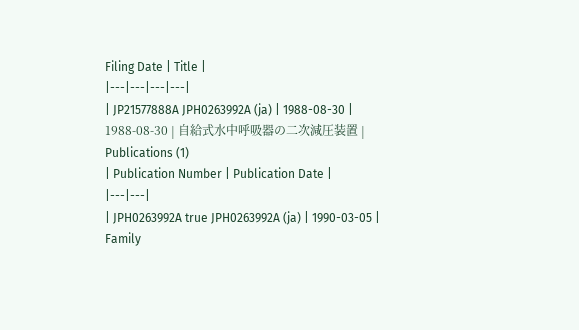Filing Date | Title |
|---|---|---|---|
| JP21577888A JPH0263992A (ja) | 1988-08-30 | 1988-08-30 | 自給式水中呼吸器の二次減圧装置 |
Publications (1)
| Publication Number | Publication Date |
|---|---|
| JPH0263992A true JPH0263992A (ja) | 1990-03-05 |
Family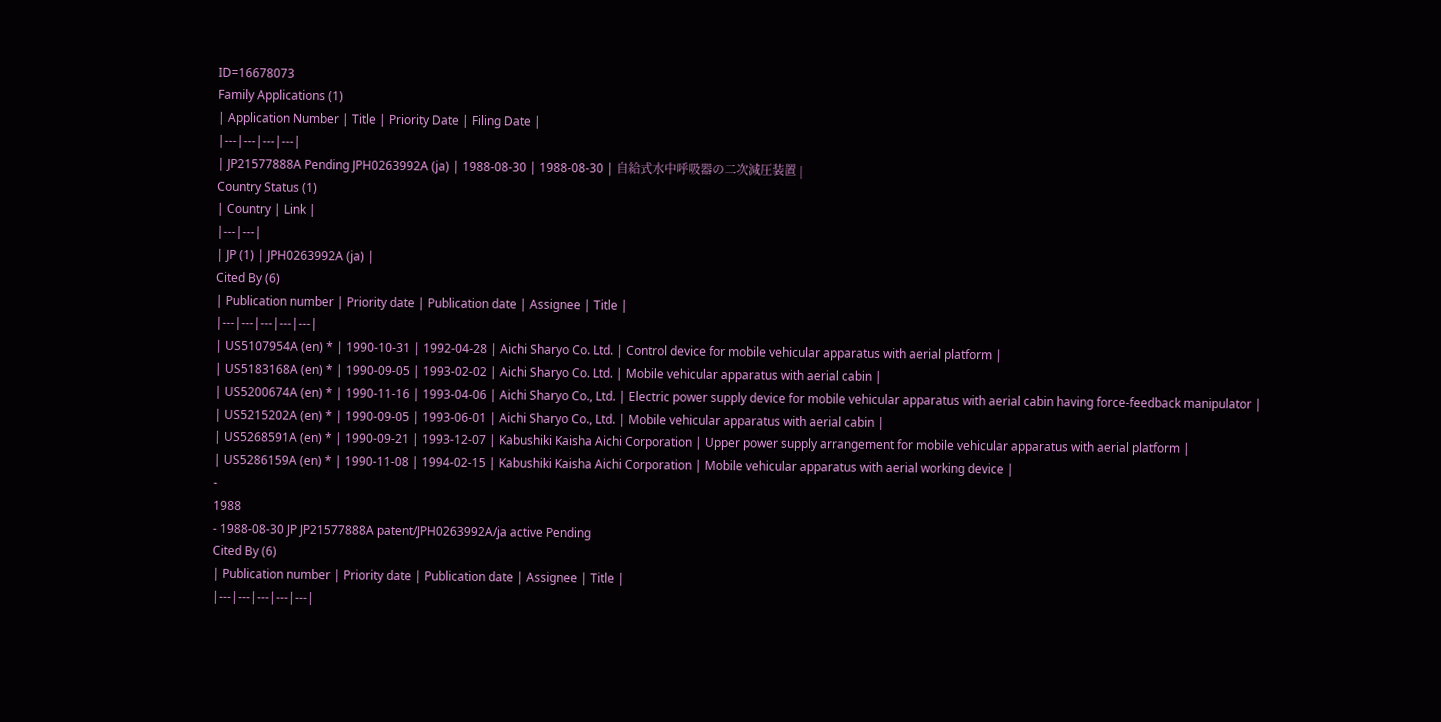ID=16678073
Family Applications (1)
| Application Number | Title | Priority Date | Filing Date |
|---|---|---|---|
| JP21577888A Pending JPH0263992A (ja) | 1988-08-30 | 1988-08-30 | 自給式水中呼吸器の二次減圧装置 |
Country Status (1)
| Country | Link |
|---|---|
| JP (1) | JPH0263992A (ja) |
Cited By (6)
| Publication number | Priority date | Publication date | Assignee | Title |
|---|---|---|---|---|
| US5107954A (en) * | 1990-10-31 | 1992-04-28 | Aichi Sharyo Co. Ltd. | Control device for mobile vehicular apparatus with aerial platform |
| US5183168A (en) * | 1990-09-05 | 1993-02-02 | Aichi Sharyo Co. Ltd. | Mobile vehicular apparatus with aerial cabin |
| US5200674A (en) * | 1990-11-16 | 1993-04-06 | Aichi Sharyo Co., Ltd. | Electric power supply device for mobile vehicular apparatus with aerial cabin having force-feedback manipulator |
| US5215202A (en) * | 1990-09-05 | 1993-06-01 | Aichi Sharyo Co., Ltd. | Mobile vehicular apparatus with aerial cabin |
| US5268591A (en) * | 1990-09-21 | 1993-12-07 | Kabushiki Kaisha Aichi Corporation | Upper power supply arrangement for mobile vehicular apparatus with aerial platform |
| US5286159A (en) * | 1990-11-08 | 1994-02-15 | Kabushiki Kaisha Aichi Corporation | Mobile vehicular apparatus with aerial working device |
-
1988
- 1988-08-30 JP JP21577888A patent/JPH0263992A/ja active Pending
Cited By (6)
| Publication number | Priority date | Publication date | Assignee | Title |
|---|---|---|---|---|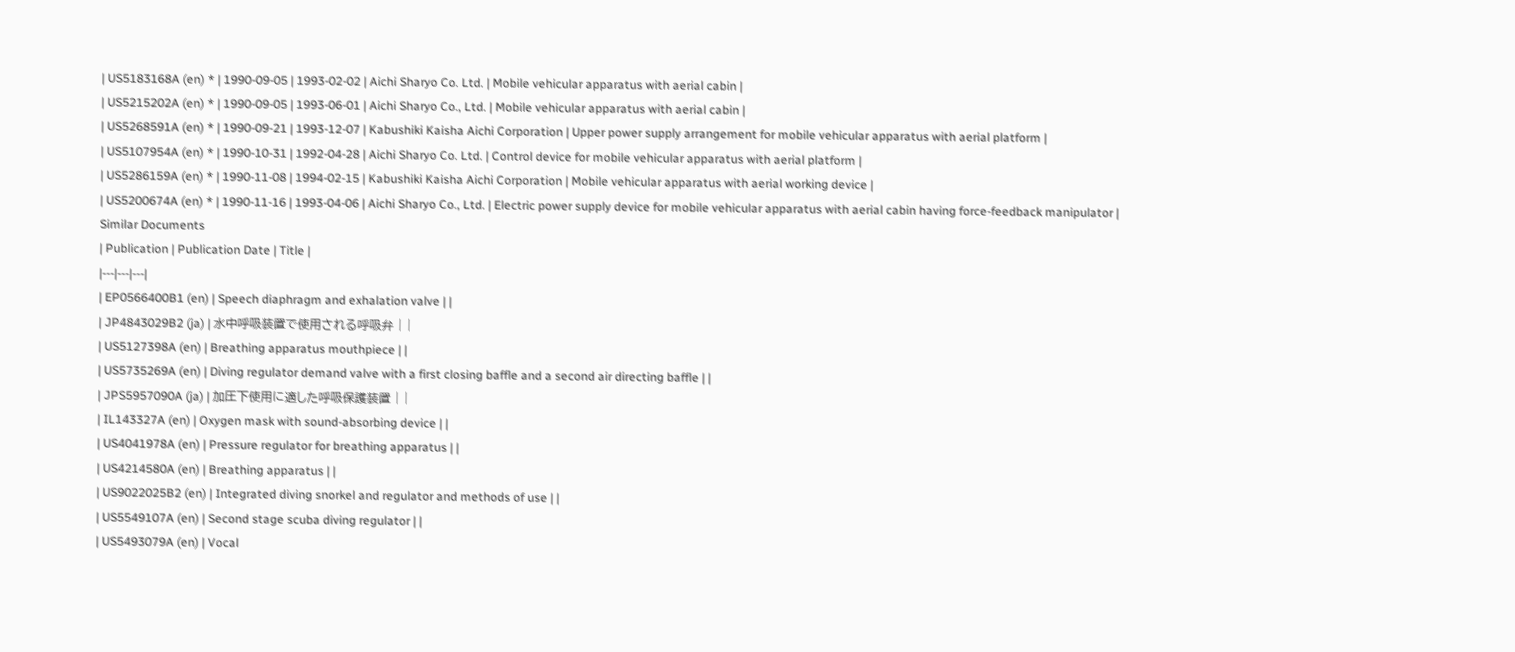| US5183168A (en) * | 1990-09-05 | 1993-02-02 | Aichi Sharyo Co. Ltd. | Mobile vehicular apparatus with aerial cabin |
| US5215202A (en) * | 1990-09-05 | 1993-06-01 | Aichi Sharyo Co., Ltd. | Mobile vehicular apparatus with aerial cabin |
| US5268591A (en) * | 1990-09-21 | 1993-12-07 | Kabushiki Kaisha Aichi Corporation | Upper power supply arrangement for mobile vehicular apparatus with aerial platform |
| US5107954A (en) * | 1990-10-31 | 1992-04-28 | Aichi Sharyo Co. Ltd. | Control device for mobile vehicular apparatus with aerial platform |
| US5286159A (en) * | 1990-11-08 | 1994-02-15 | Kabushiki Kaisha Aichi Corporation | Mobile vehicular apparatus with aerial working device |
| US5200674A (en) * | 1990-11-16 | 1993-04-06 | Aichi Sharyo Co., Ltd. | Electric power supply device for mobile vehicular apparatus with aerial cabin having force-feedback manipulator |
Similar Documents
| Publication | Publication Date | Title |
|---|---|---|
| EP0566400B1 (en) | Speech diaphragm and exhalation valve | |
| JP4843029B2 (ja) | 水中呼吸装置で使用される呼吸弁 | |
| US5127398A (en) | Breathing apparatus mouthpiece | |
| US5735269A (en) | Diving regulator demand valve with a first closing baffle and a second air directing baffle | |
| JPS5957090A (ja) | 加圧下使用に適した呼吸保護装置 | |
| IL143327A (en) | Oxygen mask with sound-absorbing device | |
| US4041978A (en) | Pressure regulator for breathing apparatus | |
| US4214580A (en) | Breathing apparatus | |
| US9022025B2 (en) | Integrated diving snorkel and regulator and methods of use | |
| US5549107A (en) | Second stage scuba diving regulator | |
| US5493079A (en) | Vocal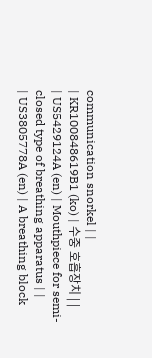communication snorkel | |
| KR100848619B1 (ko) | 수중 호흡장치 | |
| US5429124A (en) | Mouthpiece for semi-closed type of breathing apparatus | |
| US3805778A (en) | A breathing block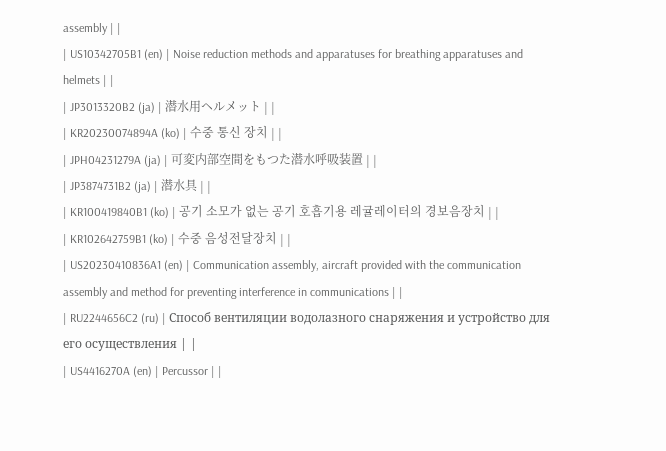assembly | |
| US10342705B1 (en) | Noise reduction methods and apparatuses for breathing apparatuses and helmets | |
| JP3013320B2 (ja) | 潜水用ヘルメット | |
| KR20230074894A (ko) | 수중 통신 장치 | |
| JPH04231279A (ja) | 可変内部空間をもつた潜水呼吸装置 | |
| JP3874731B2 (ja) | 潜水具 | |
| KR100419840B1 (ko) | 공기 소모가 없는 공기 호흡기용 레귤레이터의 경보음장치 | |
| KR102642759B1 (ko) | 수중 음성전달장치 | |
| US20230410836A1 (en) | Communication assembly, aircraft provided with the communication assembly and method for preventing interference in communications | |
| RU2244656C2 (ru) | Способ вентиляции водолазного снаряжения и устройство для его осуществления | |
| US4416270A (en) | Percussor | |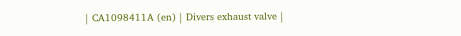| CA1098411A (en) | Divers exhaust valve |